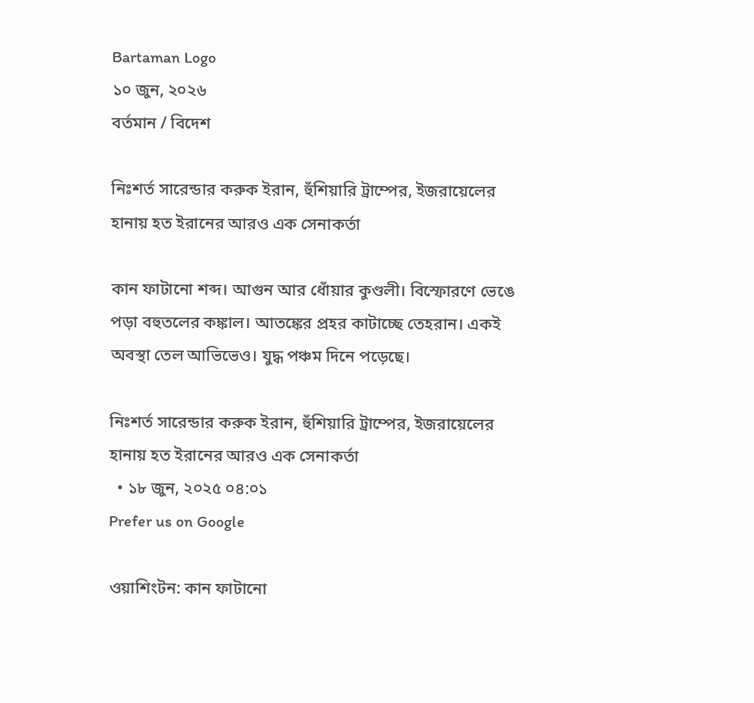Bartaman Logo
১০ জুন, ২০২৬
বর্তমান / বিদেশ

নিঃশর্ত সারেন্ডার করুক ইরান, হুঁশিয়ারি ট্রাম্পের, ইজরায়েলের হানায় হত ইরানের আরও এক সেনাকর্তা

কান ফাটানো শব্দ। আগুন আর ধোঁয়ার কুণ্ডলী। বিস্ফোরণে ভেঙে পড়া বহুতলের কঙ্কাল। আতঙ্কের প্রহর কাটাচ্ছে তেহরান। একই অবস্থা তেল আভিভেও। যুদ্ধ পঞ্চম দিনে পড়েছে।

নিঃশর্ত সারেন্ডার করুক ইরান, হুঁশিয়ারি ট্রাম্পের, ইজরায়েলের হানায় হত ইরানের আরও এক সেনাকর্তা
  • ১৮ জুন, ২০২৫ ০৪:০১
Prefer us on Google

ওয়াশিংটন: কান ফাটানো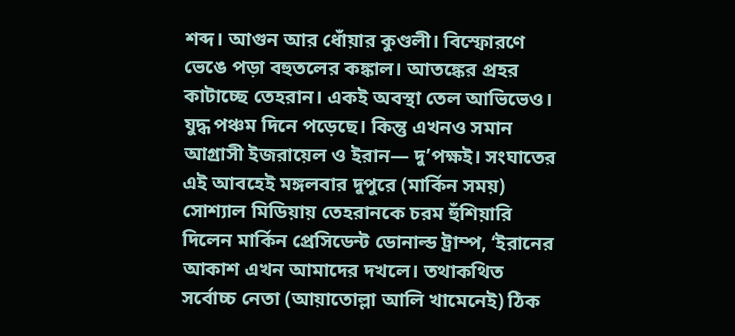শব্দ। আগুন আর ধোঁয়ার কুণ্ডলী। বিস্ফোরণে ভেঙে পড়া বহুতলের কঙ্কাল। আতঙ্কের প্রহর কাটাচ্ছে তেহরান। একই অবস্থা তেল আভিভেও। যুদ্ধ পঞ্চম দিনে পড়েছে। কিন্তু এখনও সমান আগ্রাসী ইজরায়েল ও ইরান— দু’পক্ষই। সংঘাতের এই আবহেই মঙ্গলবার দুপুরে (মার্কিন সময়) সোশ্যাল মিডিয়ায় তেহরানকে চরম হুঁশিয়ারি দিলেন মার্কিন প্রেসিডেন্ট ডোনাল্ড ট্রাম্প, ‘ইরানের আকাশ এখন আমাদের দখলে। তথাকথিত সর্বোচ্চ নেতা (আয়াতোল্লা আলি খামেনেই) ঠিক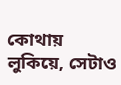কোথায় লুকিয়ে, সেটাও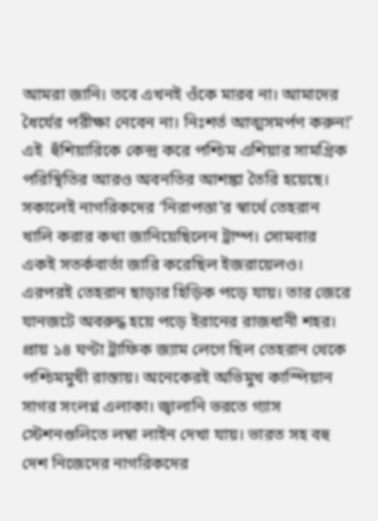আমরা জানি। তবে এখনই ওঁকে মারব না। আমাদের ধৈর্যের পরীক্ষা নেবেন না। নিঃশর্ত আত্মসমর্পণ করুন!’ এই  হুঁশিয়ারিকে কেন্দ্র করে পশ্চিম এশিয়ার সামগ্রিক পরিস্থিতির আরও অবনতির আশঙ্কা তৈরি হয়েছে। সকালেই নাগরিকদের ‘নিরাপত্তা’র স্বার্থে তেহরান খালি করার কথা জানিয়েছিলেন ট্রাম্প। সোমবার একই সতর্কবার্তা জারি করেছিল ইজরায়েলও। এরপরই তেহরান ছাড়ার হিড়িক পড়ে যায়। তার জেরে যানজটে অবরুদ্ধ হয়ে পড়ে ইরানের রাজধানী শহর। প্রায় ১৪ ঘণ্টা ট্রাফিক জ্যাম লেগে ছিল তেহরান থেকে পশ্চিমমুখী রাস্তায়। অনেকেরই অভিমুখ কাস্পিয়ান সাগর সংলগ্ন এলাকা। জ্বালানি ভরতে গ্যাস স্টেশনগুলিতে লম্বা লাইন দেখা যায়। ভারত সহ বহু দেশ নিজেদের নাগরিকদের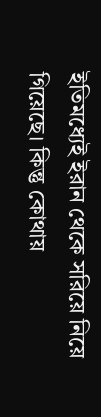ইতিমধ্যেই ইরান থেকে সরিয়ে নিয়ে গিয়েছে। কিন্তু কোথায়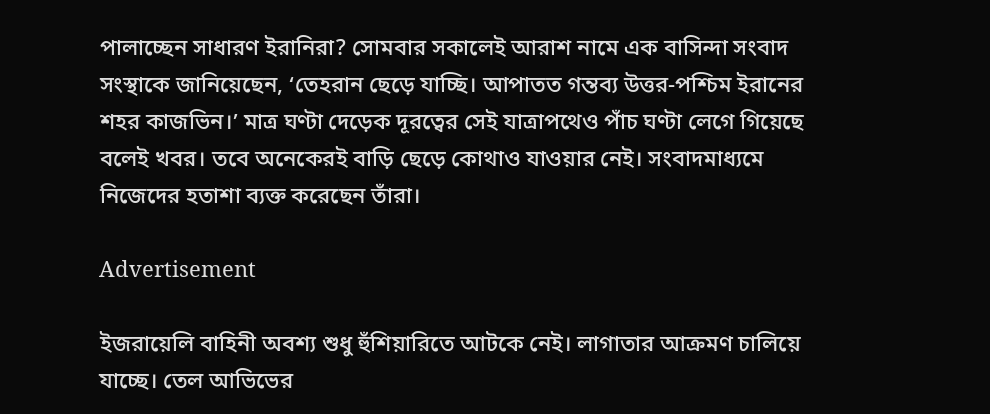পালাচ্ছেন সাধারণ ইরানিরা? সোমবার সকালেই আরাশ নামে এক বাসিন্দা সংবাদ সংস্থাকে জানিয়েছেন, ‘তেহরান ছেড়ে যাচ্ছি। আপাতত গন্তব্য উত্তর-পশ্চিম ইরানের শহর কাজভিন।’ মাত্র ঘণ্টা দেড়েক দূরত্বের সেই যাত্রাপথেও পাঁচ ঘণ্টা লেগে গিয়েছে বলেই খবর। তবে অনেকেরই বাড়ি ছেড়ে কোথাও যাওয়ার নেই। সংবাদমাধ্যমে নিজেদের হতাশা ব্যক্ত করেছেন তাঁরা।

Advertisement

ইজরায়েলি বাহিনী অবশ্য শুধু হুঁশিয়ারিতে আটকে নেই। লাগাতার আক্রমণ চালিয়ে যাচ্ছে। তেল আভিভের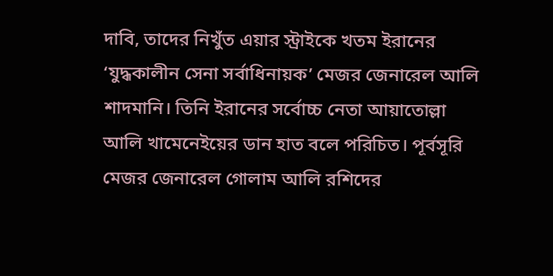দাবি, তাদের নিখুঁত এয়ার স্ট্রাইকে খতম ইরানের ‘যুদ্ধকালীন সেনা সর্বাধিনায়ক’ মেজর জেনারেল আলি শাদমানি। তিনি ইরানের সর্বোচ্চ নেতা আয়াতোল্লা আলি খামেনেইয়ের ডান হাত বলে পরিচিত। পূর্বসূরি মেজর জেনারেল গোলাম আলি রশিদের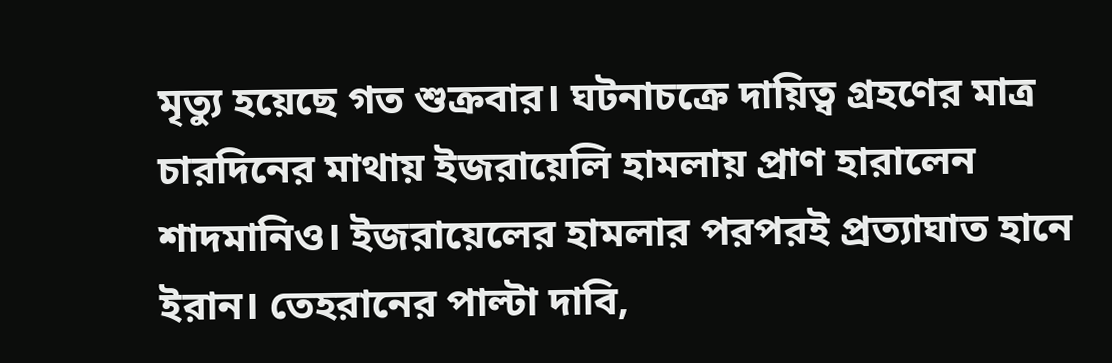মৃত্যু হয়েছে গত শুক্রবার। ঘটনাচক্রে দায়িত্ব গ্রহণের মাত্র চারদিনের মাথায় ইজরায়েলি হামলায় প্রাণ হারালেন শাদমানিও। ইজরায়েলের হামলার পরপরই প্রত্যাঘাত হানে ইরান। তেহরানের পাল্টা দাবি,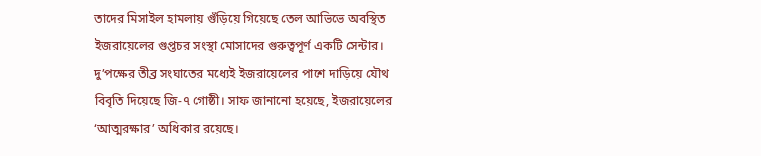তাদের মিসাইল হামলায় গুঁড়িয়ে গিয়েছে তেল আভিভে অবস্থিত ইজরায়েলের গুপ্তচর সংস্থা মোসাদের গুরুত্বপূর্ণ একটি সেন্টার। দু’পক্ষের তীব্র সংঘাতের মধ্যেই ইজরায়েলের পাশে দাড়িয়ে যৌথ বিবৃতি দিয়েছে জি-৭ গোষ্ঠী। সাফ জানানো হয়েছে, ইজরায়েলের ‘আত্মরক্ষার’ অধিকার রয়েছে।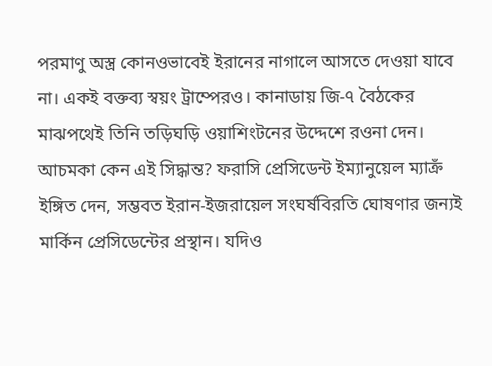পরমাণু অস্ত্র কোনওভাবেই ইরানের নাগালে আসতে দেওয়া যাবে না। একই বক্তব্য স্বয়ং ট্রাম্পেরও। কানাডায় জি-৭ বৈঠকের মাঝপথেই তিনি তড়িঘড়ি ওয়াশিংটনের উদ্দেশে রওনা দেন। আচমকা কেন এই সিদ্ধান্ত? ফরাসি প্রেসিডেন্ট ইম্যানুয়েল ম্যাক্রঁ ইঙ্গিত দেন, সম্ভবত ইরান-ইজরায়েল সংঘর্ষবিরতি ঘোষণার জন্যই মার্কিন প্রেসিডেন্টের প্রস্থান। যদিও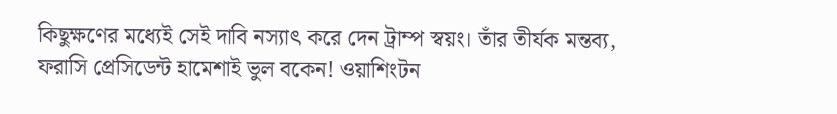কিছুক্ষণের মধ্যেই সেই দাবি নস্যাৎ করে দেন ট্রাম্প স্বয়ং। তাঁর তীর্যক মন্তব্য, ফরাসি প্রেসিডেন্ট হামেশাই ভুল বকেন! ওয়াশিংটন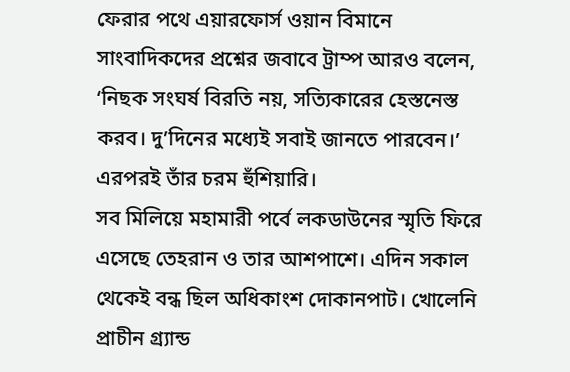ফেরার পথে এয়ারফোর্স ওয়ান বিমানে সাংবাদিকদের প্রশ্নের জবাবে ট্রাম্প আরও বলেন, ‘নিছক সংঘর্ষ বিরতি নয়, সত্যিকারের হেস্তনেস্ত করব। দু’দিনের মধ্যেই সবাই জানতে পারবেন।’ এরপরই তাঁর চরম হুঁশিয়ারি।
সব মিলিয়ে মহামারী পর্বে লকডাউনের স্মৃতি ফিরে এসেছে তেহরান ও তার আশপাশে। এদিন সকাল থেকেই বন্ধ ছিল অধিকাংশ দোকানপাট। খোলেনি প্রাচীন গ্র্যান্ড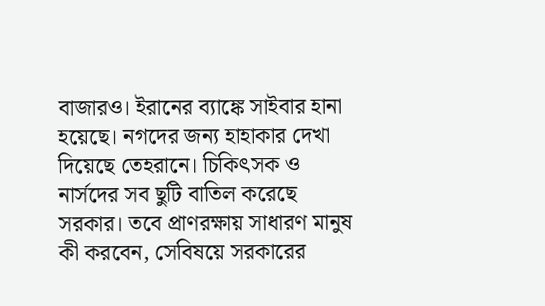বাজারও। ইরানের ব্যাঙ্কে সাইবার হানা হয়েছে। নগদের জন্য হাহাকার দেখা দিয়েছে তেহরানে। চিকিৎসক ও নার্সদের সব ছুটি বাতিল করেছে সরকার। তবে প্রাণরক্ষায় সাধারণ মানুষ কী করবেন, সেবিষয়ে সরকারের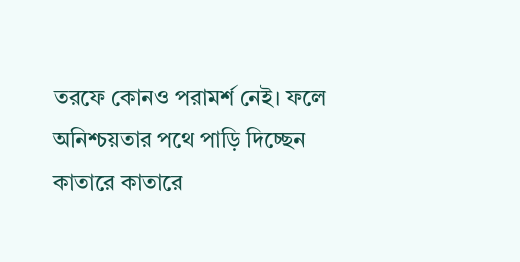তরফে কোনও পরামর্শ নেই। ফলে অনিশ্চয়তার পথে পাড়ি দিচ্ছেন কাতারে কাতারে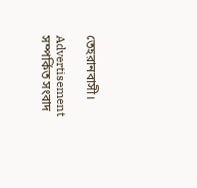তেহরানবাসী।

Advertisement
সম্পর্কিত সংবাদ